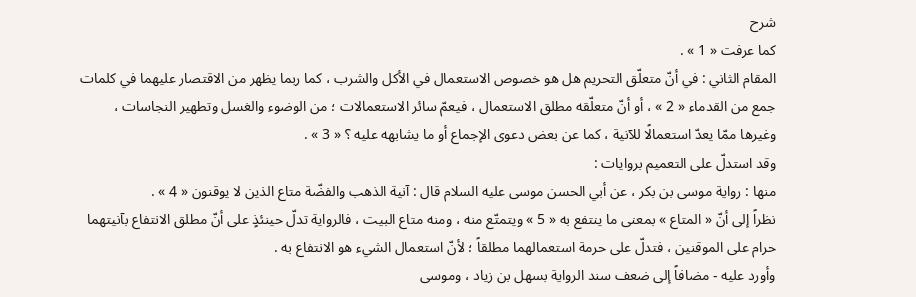شرح
كما عرفت « 1 » .
المقام الثاني : في أنّ متعلّق التحريم هل هو خصوص الاستعمال في الأكل والشرب ، كما ربما يظهر من الاقتصار عليهما في كلمات جمع من القدماء « 2 » ، أو أنّ متعلّقه مطلق الاستعمال ، فيعمّ سائر الاستعمالات ؛ من الوضوء والغسل وتطهير النجاسات ، وغيرها ممّا يعدّ استعمالًا للآنية ، كما عن بعض دعوى الإجماع أو ما يشابهه عليه ؟ « 3 » .
وقد استدلّ على التعميم بروايات :
منها : رواية موسى بن بكر ، عن أبي الحسن موسى عليه السلام قال : آنية الذهب والفضّة متاع الذين لا يوقنون « 4 » .
نظراً إلى أنّ « المتاع » بمعنى ما ينتفع به « 5 » ويتمتّع منه ، ومنه متاع البيت ، فالرواية تدلّ حينئذٍ على أنّ مطلق الانتفاع بآنيتهما حرام على الموقنين ، فتدلّ على حرمة استعمالهما مطلقاً ؛ لأنّ استعمال الشيء هو الانتفاع به .
وأورد عليه - مضافاً إلى ضعف سند الرواية بسهل بن زياد ، وموسى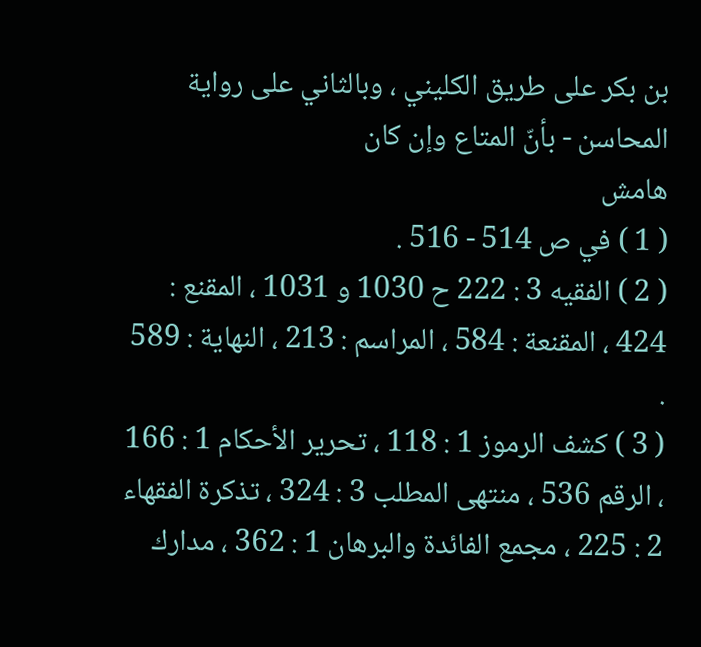بن بكر على طريق الكليني ، وبالثاني على رواية المحاسن - بأنّ المتاع وإن كان
هامش
( 1 ) في ص 514 - 516 .
( 2 ) الفقيه 3 : 222 ح 1030 و 1031 ، المقنع : 424 ، المقنعة : 584 ، المراسم : 213 ، النهاية : 589 .
( 3 ) كشف الرموز 1 : 118 ، تحرير الأحكام 1 : 166 ، الرقم 536 ، منتهى المطلب 3 : 324 ، تذكرة الفقهاء 2 : 225 ، مجمع الفائدة والبرهان 1 : 362 ، مدارك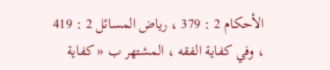الأحكام 2 : 379 ، رياض المسائل 2 : 419 ، وفي كفاية الفقه ، المشتهر ب « كفاية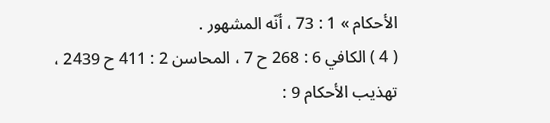الأحكام » 1 : 73 ، أنّه المشهور .
( 4 ) الكافي 6 : 268 ح 7 ، المحاسن 2 : 411 ح 2439 ، تهذيب الأحكام 9 :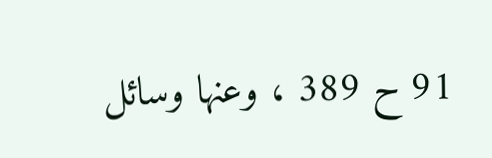91 ح 389 ، وعنها وسائل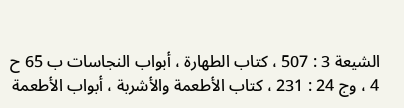الشيعة 3 : 507 ، كتاب الطهارة ، أبواب النجاسات ب 65 ح 4 ، وج 24 : 231 ، كتاب الأطعمة والأشربة ، أبواب الأطعمة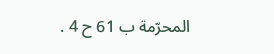المحرّمة ب 61 ح 4 .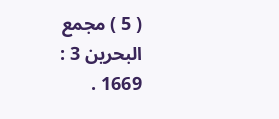( 5 ) مجمع البحرين 3 : 1669 .